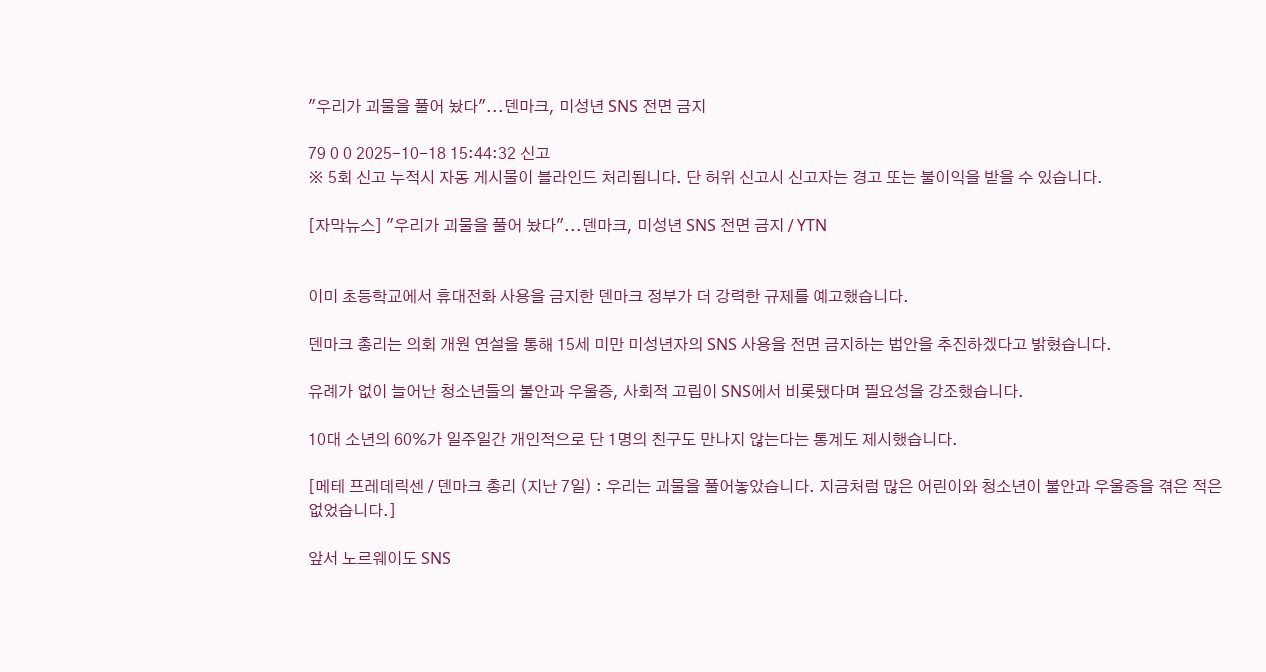"우리가 괴물을 풀어 놨다"...덴마크, 미성년 SNS 전면 금지

79 0 0 2025-10-18 15:44:32 신고
※ 5회 신고 누적시 자동 게시물이 블라인드 처리됩니다. 단 허위 신고시 신고자는 경고 또는 불이익을 받을 수 있습니다.

[자막뉴스] "우리가 괴물을 풀어 놨다"...덴마크, 미성년 SNS 전면 금지 / YTN


이미 초등학교에서 휴대전화 사용을 금지한 덴마크 정부가 더 강력한 규제를 예고했습니다.

덴마크 총리는 의회 개원 연설을 통해 15세 미만 미성년자의 SNS 사용을 전면 금지하는 법안을 추진하겠다고 밝혔습니다.

유례가 없이 늘어난 청소년들의 불안과 우울증, 사회적 고립이 SNS에서 비롯됐다며 필요성을 강조했습니다.

10대 소년의 60%가 일주일간 개인적으로 단 1명의 친구도 만나지 않는다는 통계도 제시했습니다.

[메테 프레데릭센 / 덴마크 총리 (지난 7일) : 우리는 괴물을 풀어놓았습니다. 지금처럼 많은 어린이와 청소년이 불안과 우울증을 겪은 적은 없었습니다.]

앞서 노르웨이도 SNS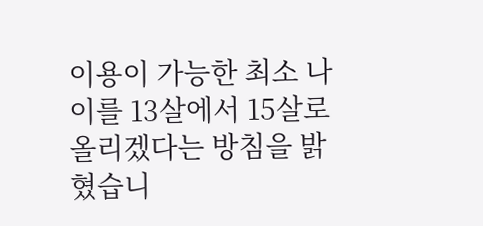이용이 가능한 최소 나이를 13살에서 15살로 올리겠다는 방침을 밝혔습니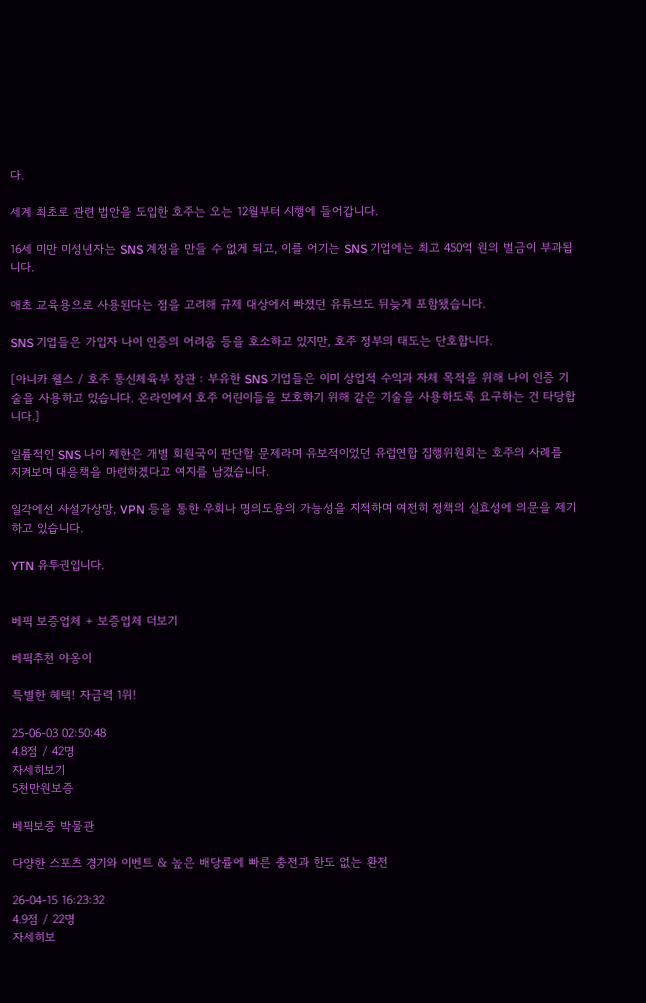다.

세계 최초로 관련 법안을 도입한 호주는 오는 12월부터 시행에 들어갑니다.

16세 미만 미성년자는 SNS 계정을 만들 수 없게 되고, 이를 어기는 SNS 기업에는 최고 450억 원의 벌금이 부과됩니다.

애초 교육용으로 사용된다는 점을 고려해 규제 대상에서 빠졌던 유튜브도 뒤늦게 포함됐습니다.

SNS 기업들은 가입자 나이 인증의 어려움 등을 호소하고 있지만, 호주 정부의 태도는 단호합니다.

[아니카 웰스 / 호주 통신체육부 장관 : 부유한 SNS 기업들은 이미 상업적 수익과 자체 목적을 위해 나이 인증 기술을 사용하고 있습니다. 온라인에서 호주 어린이들을 보호하기 위해 같은 기술을 사용하도록 요구하는 건 타당합니다.]

일률적인 SNS 나이 제한은 개별 회원국이 판단할 문제라며 유보적이었던 유럽연합 집행위원회는 호주의 사례를 지켜보며 대응책을 마련하겠다고 여지를 남겼습니다.

일각에선 사설가상망, VPN 등을 통한 우회나 명의도용의 가능성을 지적하며 여전히 정책의 실효성에 의문을 제기하고 있습니다.

YTN 유투권입니다.


베픽 보증업체 + 보증업체 더보기

베픽추천 야옹이

특별한 혜택! 자금력 1위!

25-06-03 02:50:48
4.8점 / 42명
자세히보기
5천만원보증

베픽보증 박물관

다양한 스포츠 경기와 이벤트 & 높은 배당률에 빠른 충전과 한도 없는 환전

26-04-15 16:23:32
4.9점 / 22명
자세히보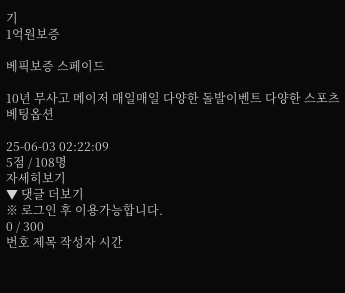기
1억원보증

베픽보증 스페이드

10년 무사고 메이저 매일매일 다양한 돌발이벤트 다양한 스포츠 베팅옵션

25-06-03 02:22:09
5점 / 108명
자세히보기
▼ 댓글 더보기
※ 로그인 후 이용가능합니다.
0 / 300
번호 제목 작성자 시간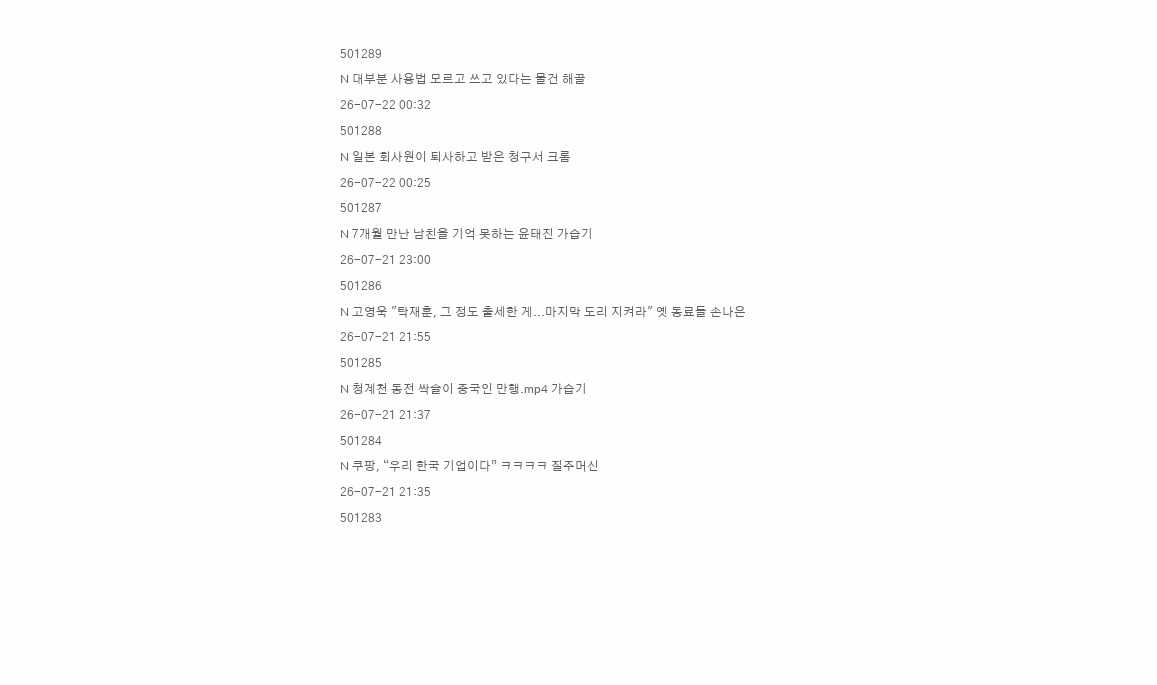501289
N 대부분 사용법 모르고 쓰고 있다는 물건 해골
26-07-22 00:32
501288
N 일본 회사원이 퇴사하고 받은 청구서 크롬
26-07-22 00:25
501287
N 7개월 만난 남친을 기억 못하는 윤태진 가습기
26-07-21 23:00
501286
N 고영욱 "탁재훈, 그 정도 출세한 게...마지막 도리 지켜라" 옛 동료들 손나은
26-07-21 21:55
501285
N 청계천 동전 싹슬이 중국인 만행.mp4 가습기
26-07-21 21:37
501284
N 쿠팡, “우리 한국 기업이다” ㅋㅋㅋㅋ 질주머신
26-07-21 21:35
501283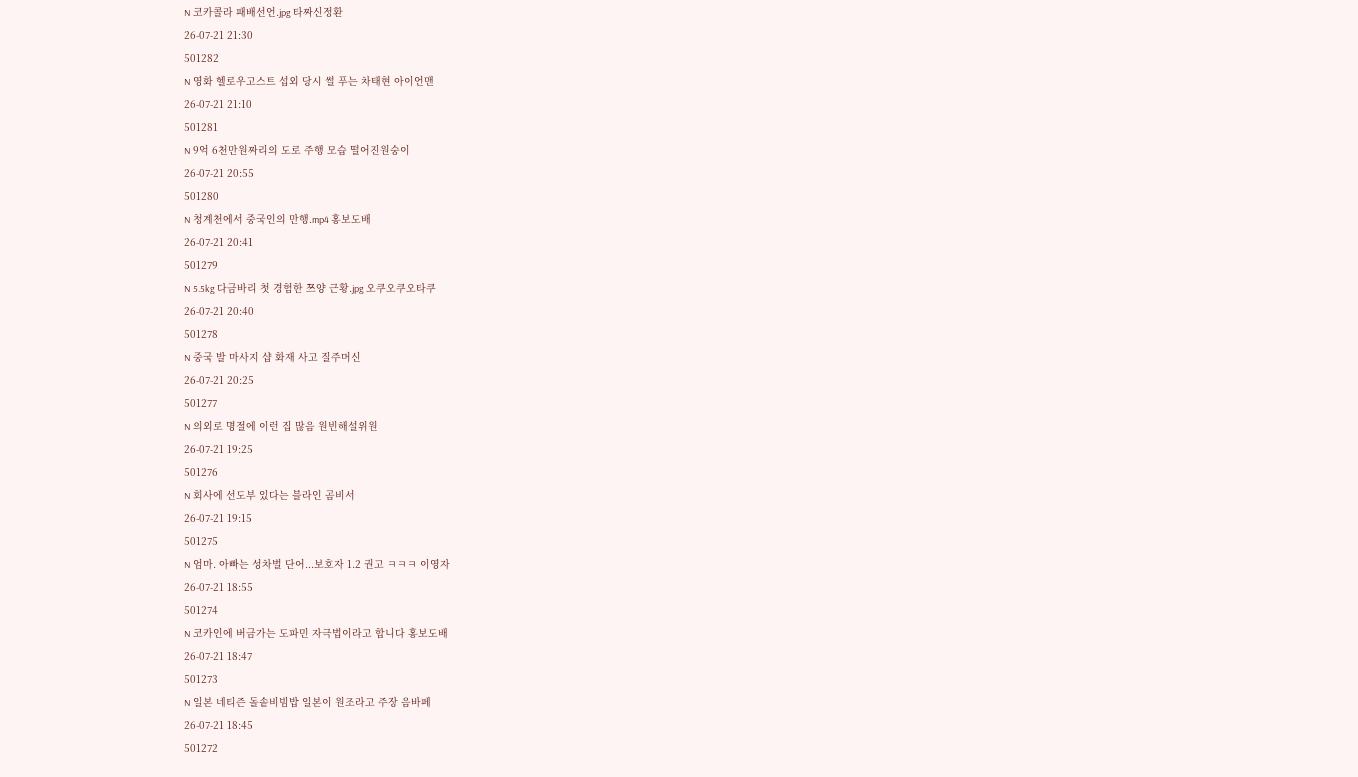N 코카콜라 패배선언.jpg 타짜신정환
26-07-21 21:30
501282
N 영화 헬로우고스트 섭외 당시 썰 푸는 차태현 아이언맨
26-07-21 21:10
501281
N 9억 6천만원짜리의 도로 주행 모습 떨어진원숭이
26-07-21 20:55
501280
N 청계천에서 중국인의 만행.mp4 홍보도배
26-07-21 20:41
501279
N 5.5kg 다금바리 첫 경험한 쯔양 근황.jpg 오쿠오쿠오타쿠
26-07-21 20:40
501278
N 중국 발 마사지 샵 화재 사고 질주머신
26-07-21 20:25
501277
N 의외로 명절에 이런 집 많음 원빈해설위원
26-07-21 19:25
501276
N 회사에 선도부 있다는 블라인 곰비서
26-07-21 19:15
501275
N 엄마. 아빠는 성차벌 단어...보호자 1.2 권고 ㅋㅋㅋ 이영자
26-07-21 18:55
501274
N 코카인에 버금가는 도파민 자극법이라고 합니다 홍보도배
26-07-21 18:47
501273
N 일본 네티즌 돌솥비빔밥 일본이 원조라고 주장 음바페
26-07-21 18:45
501272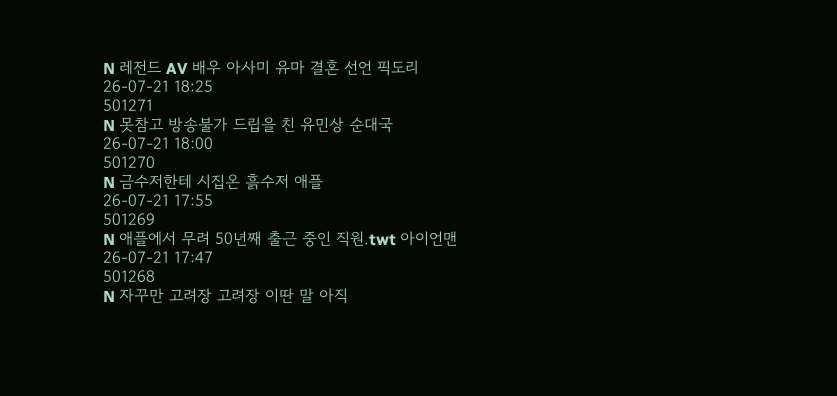N 레전드 AV 배우 아사미 유마 결혼 선언 픽도리
26-07-21 18:25
501271
N 못참고 방송불가 드립을 친 유민상 순대국
26-07-21 18:00
501270
N 금수저한테 시집온 흙수저 애플
26-07-21 17:55
501269
N 애플에서 무려 50년째 출근 중인 직원.twt 아이언맨
26-07-21 17:47
501268
N 자꾸만 고려장 고려장 이딴 말 아직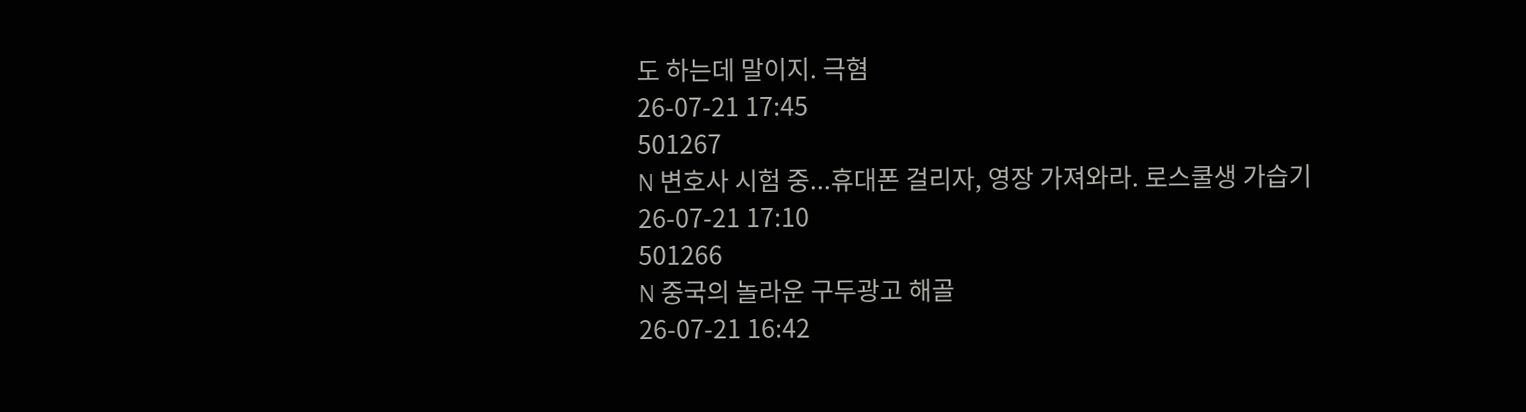도 하는데 말이지. 극혐
26-07-21 17:45
501267
N 변호사 시험 중...휴대폰 걸리자, 영장 가져와라. 로스쿨생 가습기
26-07-21 17:10
501266
N 중국의 놀라운 구두광고 해골
26-07-21 16:42